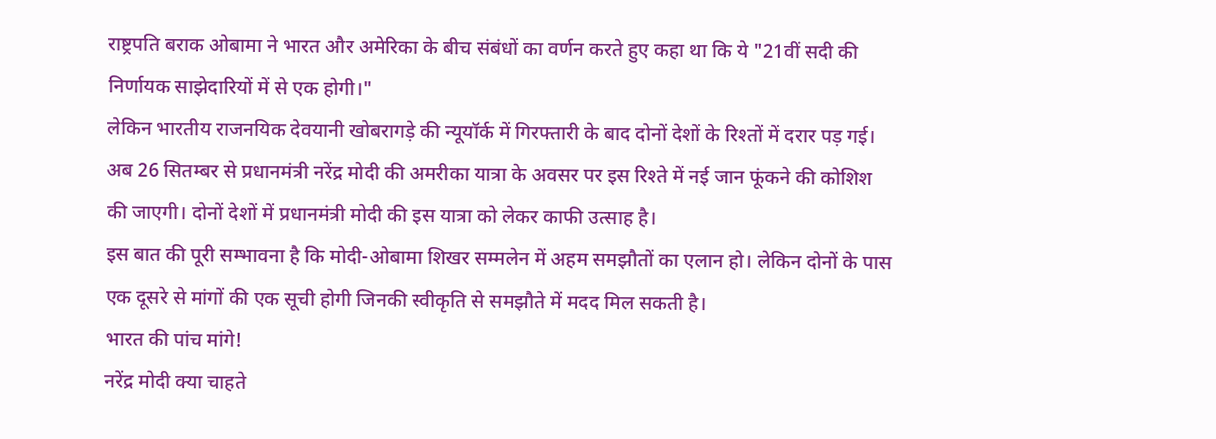राष्ट्रपति बराक ओबामा ने भारत और अमेरिका के बीच संबंधों का वर्णन करते हुए कहा था कि ये "21वीं सदी की निर्णायक साझेदारियों में से एक होगी।"
लेकिन भारतीय राजनयिक देवयानी खोबरागड़े की न्यूयॉर्क में गिरफ्तारी के बाद दोनों देशों के रिश्तों में दरार पड़ गई।
अब 26 सितम्बर से प्रधानमंत्री नरेंद्र मोदी की अमरीका यात्रा के अवसर पर इस रिश्ते में नई जान फूंकने की कोशिश की जाएगी। दोनों देशों में प्रधानमंत्री मोदी की इस यात्रा को लेकर काफी उत्साह है।
इस बात की पूरी सम्भावना है कि मोदी-ओबामा शिखर सम्मलेन में अहम समझौतों का एलान हो। लेकिन दोनों के पास एक दूसरे से मांगों की एक सूची होगी जिनकी स्वीकृति से समझौते में मदद मिल सकती है।
भारत की पांच मांगे!
नरेंद्र मोदी क्या चाहते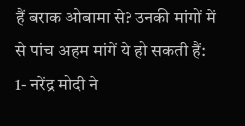हैं बराक ओबामा से? उनकी मांगों में से पांच अहम मांगें ये हो सकती हैं:
1- नरेंद्र मोदी ने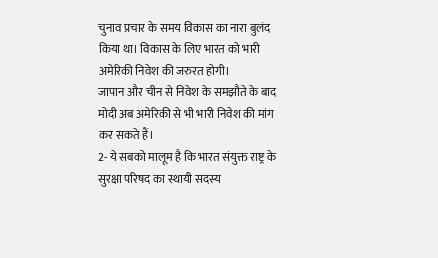चुनाव प्रचार के समय विकास का नारा बुलंद किया था। विकास के लिए भारत को भारी अमेरिकी निवेश की जरुरत होगी।
जापान और चीन से निवेश के समझौते के बाद मोदी अब अमेरिकी से भी भारी निवेश की मांग कर सकते हैं।
2- ये सबको मालूम है कि भारत संयुक्त राष्ट्र के सुरक्षा परिषद का स्थायी सदस्य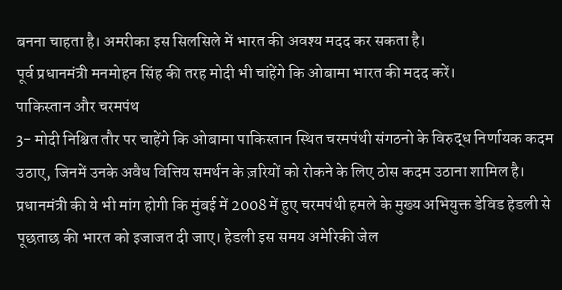बनना चाहता है। अमरीका इस सिलसिले में भारत की अवश्य मदद कर सकता है।
पूर्व प्रधानमंत्री मनमोहन सिंह की तरह मोदी भी चांहेंगे कि ओबामा भारत की मदद करें।
पाकिस्तान और चरमपंथ
3- मोदी निश्चित तौर पर चाहेंगे कि ओबामा पाकिस्तान स्थित चरमपंथी संगठनो के विरुद्ध निर्णायक कदम उठाए, जिनमें उनके अवैध वित्तिय समर्थन के ज़रियों को रोकने के लिए ठोस कदम उठाना शामिल है।
प्रधानमंत्री की ये भी मांग होगी कि मुंबई में 2008 में हुए चरमपंथी हमले के मुख्य अभियुक्त डेविड हेडली से पूछताछ की भारत को इजाजत दी जाए। हेडली इस समय अमेरिकी जेल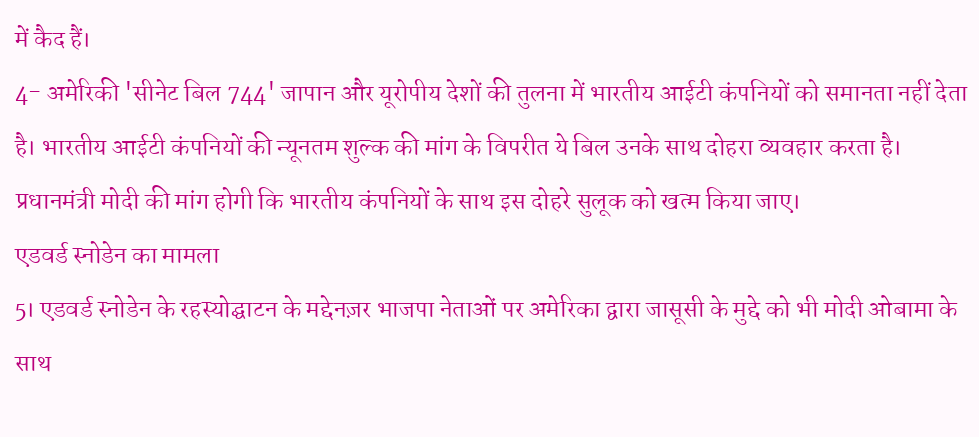में कैद हैं।
4- अमेरिकी 'सीनेट बिल 744' जापान और यूरोपीय देशों की तुलना में भारतीय आईटी कंपनियों को समानता नहीं देता है। भारतीय आईटी कंपनियों की न्यूनतम शुल्क की मांग के विपरीत ये बिल उनके साथ दोहरा व्यवहार करता है।
प्रधानमंत्री मोदी की मांग होगी कि भारतीय कंपनियों के साथ इस दोहरे सुलूक को खत्म किया जाए।
एडवर्ड स्नोडेन का मामला
5। एडवर्ड स्नोडेन के रहस्योद्घाटन के मद्देनज़र भाजपा नेताओं पर अमेरिका द्वारा जासूसी के मुद्दे को भी मोदी ओबामा के साथ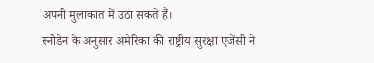अपनी मुलाकात में उठा सकते हैं।
स्नोडेन के अनुसार अमेरिका की राष्ट्रीय सुरक्षा एजेंसी ने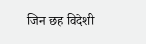जिन छह विदेशी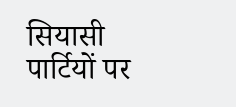सियासी पार्टियों पर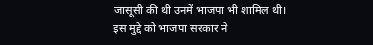जासूसी की थी उनमें भाजपा भी शामिल थी।
इस मुद्दे को भाजपा सरकार ने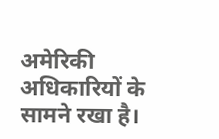अमेरिकी अधिकारियों के सामने रखा है।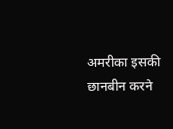अमरीका इसकी छानबीन करने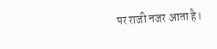पर राजी नजर आता है।